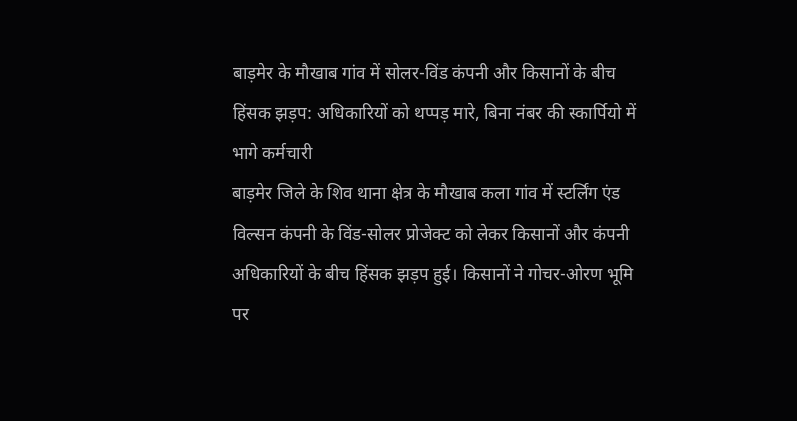बाड़मेर के मौखाब गांव में सोलर-विंड कंपनी और किसानों के बीच हिंसक झड़प: अधिकारियों को थप्पड़ मारे, बिना नंबर की स्कार्पियो में भागे कर्मचारी
बाड़मेर जिले के शिव थाना क्षेत्र के मौखाब कला गांव में स्टर्लिंग एंड विल्सन कंपनी के विंड-सोलर प्रोजेक्ट को लेकर किसानों और कंपनी अधिकारियों के बीच हिंसक झड़प हुई। किसानों ने गोचर-ओरण भूमि पर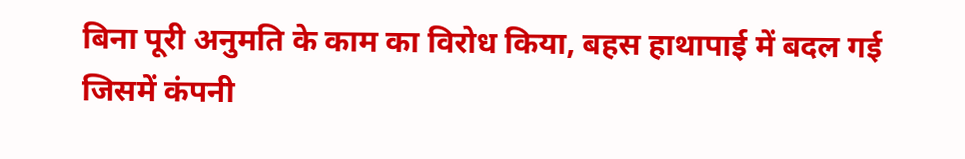बिना पूरी अनुमति के काम का विरोध किया, बहस हाथापाई में बदल गई जिसमें कंपनी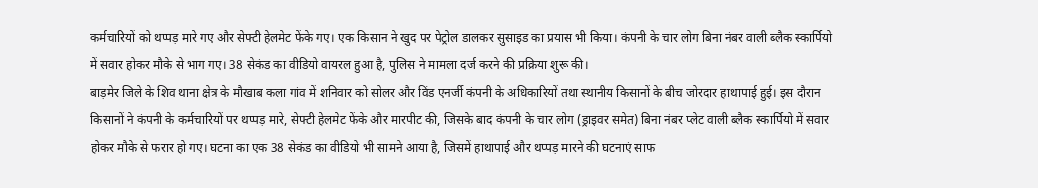कर्मचारियों को थप्पड़ मारे गए और सेफ्टी हेलमेट फेंके गए। एक किसान ने खुद पर पेट्रोल डालकर सुसाइड का प्रयास भी किया। कंपनी के चार लोग बिना नंबर वाली ब्लैक स्कार्पियो में सवार होकर मौके से भाग गए। 38 सेकंड का वीडियो वायरल हुआ है, पुलिस ने मामला दर्ज करने की प्रक्रिया शुरू की।
बाड़मेर जिले के शिव थाना क्षेत्र के मौखाब कला गांव में शनिवार को सोलर और विंड एनर्जी कंपनी के अधिकारियों तथा स्थानीय किसानों के बीच जोरदार हाथापाई हुई। इस दौरान किसानों ने कंपनी के कर्मचारियों पर थप्पड़ मारे, सेफ्टी हेलमेट फेंके और मारपीट की, जिसके बाद कंपनी के चार लोग (ड्राइवर समेत) बिना नंबर प्लेट वाली ब्लैक स्कार्पियो में सवार होकर मौके से फरार हो गए। घटना का एक 38 सेकंड का वीडियो भी सामने आया है, जिसमें हाथापाई और थप्पड़ मारने की घटनाएं साफ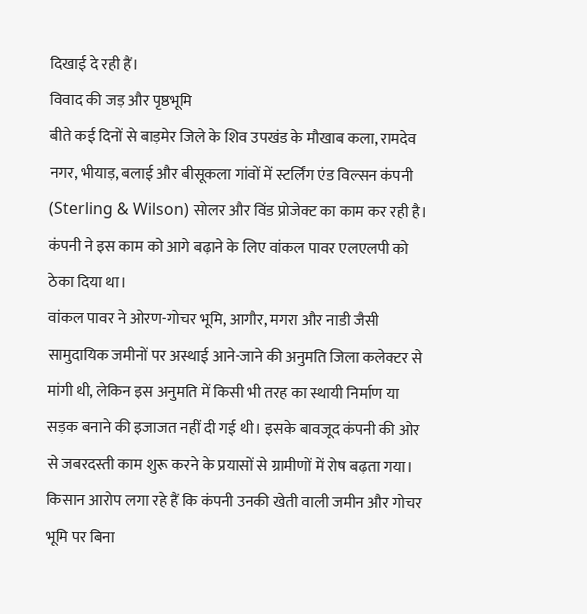दिखाई दे रही हैं।
विवाद की जड़ और पृष्ठभूमि
बीते कई दिनों से बाड़मेर जिले के शिव उपखंड के मौखाब कला, रामदेव नगर, भीयाड़, बलाई और बीसूकला गांवों में स्टर्लिंग एंड विल्सन कंपनी (Sterling & Wilson) सोलर और विंड प्रोजेक्ट का काम कर रही है। कंपनी ने इस काम को आगे बढ़ाने के लिए वांकल पावर एलएलपी को ठेका दिया था।
वांकल पावर ने ओरण-गोचर भूमि, आगौर, मगरा और नाडी जैसी सामुदायिक जमीनों पर अस्थाई आने-जाने की अनुमति जिला कलेक्टर से मांगी थी, लेकिन इस अनुमति में किसी भी तरह का स्थायी निर्माण या सड़क बनाने की इजाजत नहीं दी गई थी। इसके बावजूद कंपनी की ओर से जबरदस्ती काम शुरू करने के प्रयासों से ग्रामीणों में रोष बढ़ता गया। किसान आरोप लगा रहे हैं कि कंपनी उनकी खेती वाली जमीन और गोचर भूमि पर बिना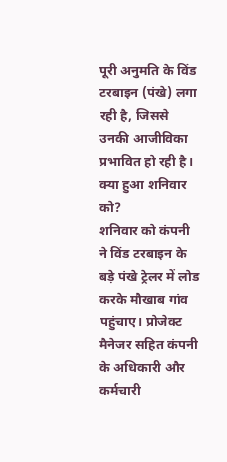पूरी अनुमति के विंड टरबाइन (पंखे) लगा रही है, जिससे उनकी आजीविका प्रभावित हो रही है।
क्या हुआ शनिवार को?
शनिवार को कंपनी ने विंड टरबाइन के बड़े पंखे ट्रेलर में लोड करके मौखाब गांव पहुंचाए। प्रोजेक्ट मैनेजर सहित कंपनी के अधिकारी और कर्मचारी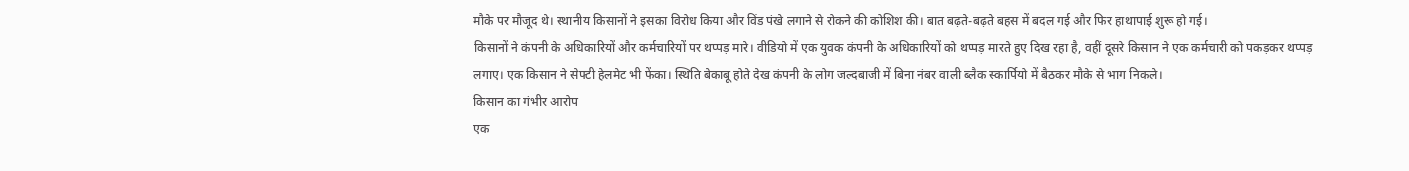मौके पर मौजूद थे। स्थानीय किसानों ने इसका विरोध किया और विंड पंखे लगाने से रोकने की कोशिश की। बात बढ़ते-बढ़ते बहस में बदल गई और फिर हाथापाई शुरू हो गई।
किसानों ने कंपनी के अधिकारियों और कर्मचारियों पर थप्पड़ मारे। वीडियो में एक युवक कंपनी के अधिकारियों को थप्पड़ मारते हुए दिख रहा है, वहीं दूसरे किसान ने एक कर्मचारी को पकड़कर थप्पड़ लगाए। एक किसान ने सेफ्टी हेलमेट भी फेंका। स्थिति बेकाबू होते देख कंपनी के लोग जल्दबाजी में बिना नंबर वाली ब्लैक स्कार्पियो में बैठकर मौके से भाग निकले।
किसान का गंभीर आरोप
एक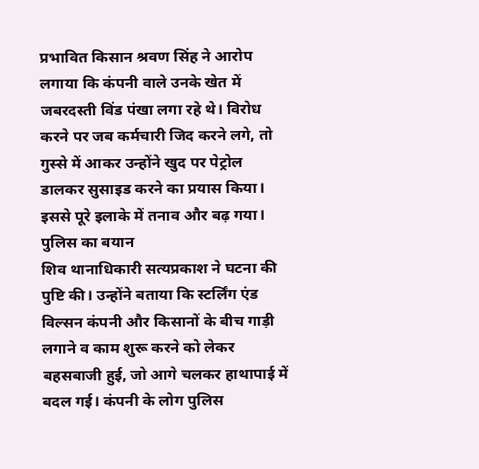प्रभावित किसान श्रवण सिंह ने आरोप लगाया कि कंपनी वाले उनके खेत में जबरदस्ती विंड पंखा लगा रहे थे। विरोध करने पर जब कर्मचारी जिद करने लगे, तो गुस्से में आकर उन्होंने खुद पर पेट्रोल डालकर सुसाइड करने का प्रयास किया। इससे पूरे इलाके में तनाव और बढ़ गया।
पुलिस का बयान
शिव थानाधिकारी सत्यप्रकाश ने घटना की पुष्टि की। उन्होंने बताया कि स्टर्लिंग एंड विल्सन कंपनी और किसानों के बीच गाड़ी लगाने व काम शुरू करने को लेकर बहसबाजी हुई, जो आगे चलकर हाथापाई में बदल गई। कंपनी के लोग पुलिस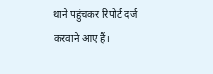थाने पहुंचकर रिपोर्ट दर्ज करवाने आए हैं।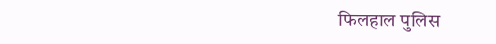फिलहाल पुलिस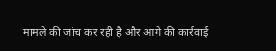मामले की जांच कर रही है और आगे की कार्रवाई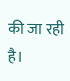की जा रही है।